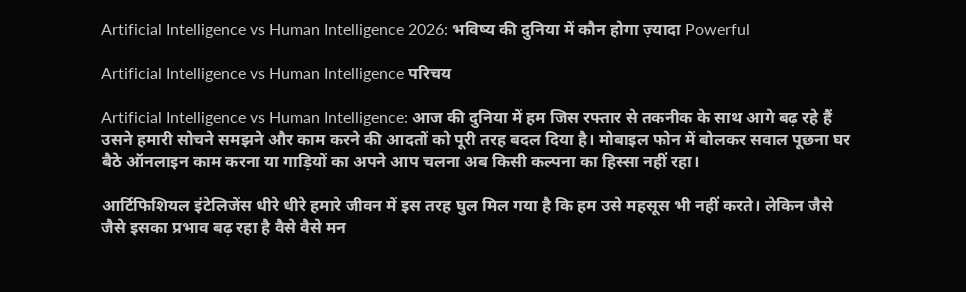Artificial Intelligence vs Human Intelligence 2026: भविष्य की दुनिया में कौन होगा ज़्यादा Powerful

Artificial Intelligence vs Human Intelligence परिचय

Artificial Intelligence vs Human Intelligence: आज की दुनिया में हम जिस रफ्तार से तकनीक के साथ आगे बढ़ रहे हैं उसने हमारी सोचने समझने और काम करने की आदतों को पूरी तरह बदल दिया है। मोबाइल फोन में बोलकर सवाल पूछना घर बैठे ऑनलाइन काम करना या गाड़ियों का अपने आप चलना अब किसी कल्पना का हिस्सा नहीं रहा।

आर्टिफिशियल इंटेलिजेंस धीरे धीरे हमारे जीवन में इस तरह घुल मिल गया है कि हम उसे महसूस भी नहीं करते। लेकिन जैसे जैसे इसका प्रभाव बढ़ रहा है वैसे वैसे मन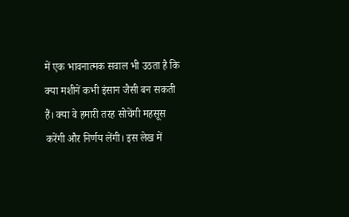में एक भावनात्मक सवाल भी उठता है कि क्या मशीनें कभी इंसान जैसी बन सकती हैं। क्या वे हमारी तरह सोचेंगी महसूस करेंगी और निर्णय लेंगी। इस लेख में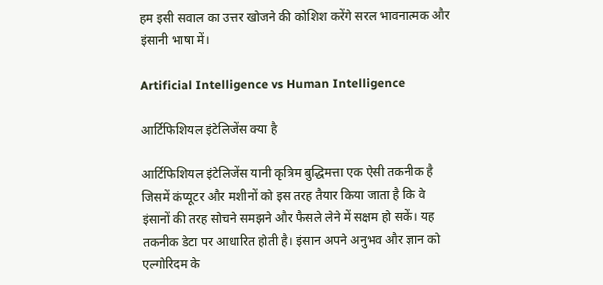हम इसी सवाल का उत्तर खोजने की कोशिश करेंगे सरल भावनात्मक और इंसानी भाषा में।

Artificial Intelligence vs Human Intelligence

आर्टिफिशियल इंटेलिजेंस क्या है

आर्टिफिशियल इंटेलिजेंस यानी कृत्रिम बुद्धिमत्ता एक ऐसी तकनीक है जिसमें कंप्यूटर और मशीनों को इस तरह तैयार किया जाता है कि वे इंसानों की तरह सोचने समझने और फैसले लेने में सक्षम हो सकें। यह तकनीक डेटा पर आधारित होती है। इंसान अपने अनुभव और ज्ञान को एल्गोरिदम के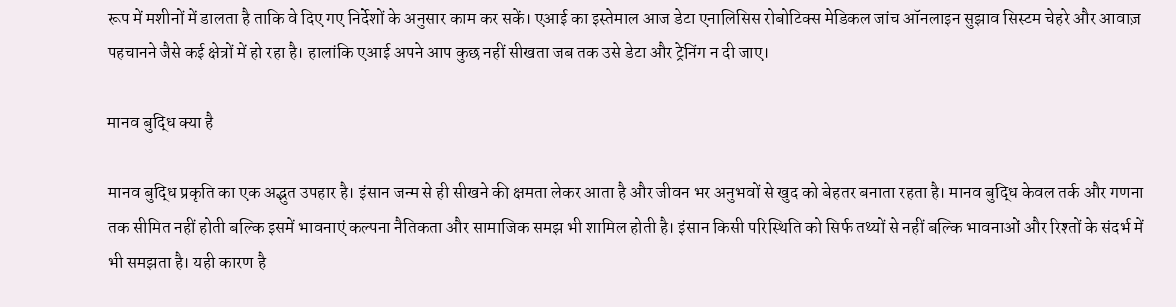रूप में मशीनों में डालता है ताकि वे दिए गए निर्देशों के अनुसार काम कर सकें। एआई का इस्तेमाल आज डेटा एनालिसिस रोबोटिक्स मेडिकल जांच ऑनलाइन सुझाव सिस्टम चेहरे और आवाज़ पहचानने जैसे कई क्षेत्रों में हो रहा है। हालांकि एआई अपने आप कुछ नहीं सीखता जब तक उसे डेटा और ट्रेनिंग न दी जाए।

मानव बुद्धि क्या है

मानव बुद्धि प्रकृति का एक अद्भुत उपहार है। इंसान जन्म से ही सीखने की क्षमता लेकर आता है और जीवन भर अनुभवों से खुद को बेहतर बनाता रहता है। मानव बुद्धि केवल तर्क और गणना तक सीमित नहीं होती बल्कि इसमें भावनाएं कल्पना नैतिकता और सामाजिक समझ भी शामिल होती है। इंसान किसी परिस्थिति को सिर्फ तथ्यों से नहीं बल्कि भावनाओं और रिश्तों के संदर्भ में भी समझता है। यही कारण है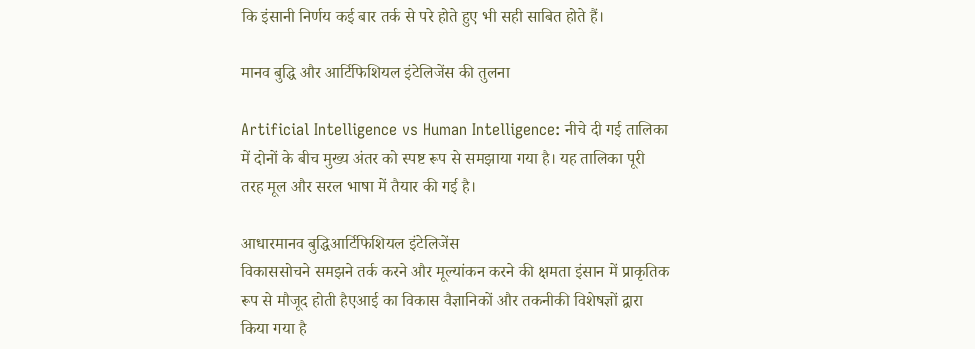कि इंसानी निर्णय कई बार तर्क से परे होते हुए भी सही साबित होते हैं।

मानव बुद्धि और आर्टिफिशियल इंटेलिजेंस की तुलना

Artificial Intelligence vs Human Intelligence: नीचे दी गई तालिका में दोनों के बीच मुख्य अंतर को स्पष्ट रूप से समझाया गया है। यह तालिका पूरी तरह मूल और सरल भाषा में तैयार की गई है।

आधारमानव बुद्धिआर्टिफिशियल इंटेलिजेंस
विकाससोचने समझने तर्क करने और मूल्यांकन करने की क्षमता इंसान में प्राकृतिक रूप से मौजूद होती हैएआई का विकास वैज्ञानिकों और तकनीकी विशेषज्ञों द्वारा किया गया है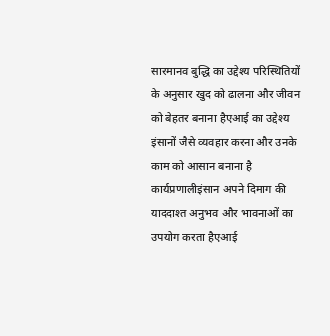सारमानव बुद्धि का उद्देश्य परिस्थितियों के अनुसार खुद को ढालना और जीवन को बेहतर बनाना हैएआई का उद्देश्य इंसानों जैसे व्यवहार करना और उनके काम को आसान बनाना है
कार्यप्रणालीइंसान अपने दिमाग की याददाश्त अनुभव और भावनाओं का उपयोग करता हैएआई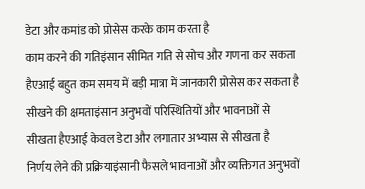डेटा और कमांड को प्रोसेस करके काम करता है
काम करने की गतिइंसान सीमित गति से सोच और गणना कर सकता हैएआई बहुत कम समय में बड़ी मात्रा में जानकारी प्रोसेस कर सकता है
सीखने की क्षमताइंसान अनुभवों परिस्थितियों और भावनाओं से सीखता हैएआई केवल डेटा और लगातार अभ्यास से सीखता है
निर्णय लेने की प्रक्रियाइंसानी फैसले भावनाओं और व्यक्तिगत अनुभवों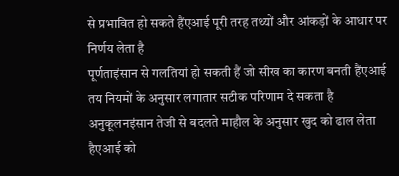से प्रभावित हो सकते हैंएआई पूरी तरह तथ्यों और आंकड़ों के आधार पर निर्णय लेता है
पूर्णताइंसान से गलतियां हो सकती हैं जो सीख का कारण बनती हैंएआई तय नियमों के अनुसार लगातार सटीक परिणाम दे सकता है
अनुकूलनइंसान तेजी से बदलते माहौल के अनुसार खुद को ढाल लेता हैएआई को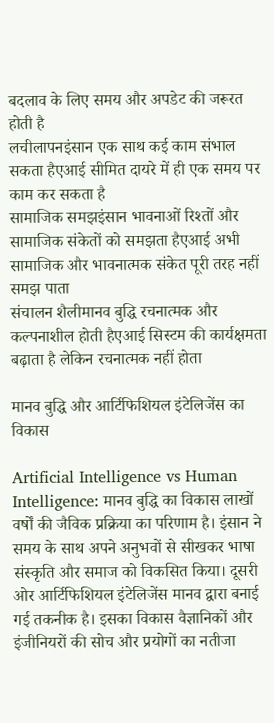बदलाव के लिए समय और अपडेट की जरूरत होती है
लचीलापनइंसान एक साथ कई काम संभाल सकता हैएआई सीमित दायरे में ही एक समय पर काम कर सकता है
सामाजिक समझइंसान भावनाओं रिश्तों और सामाजिक संकेतों को समझता हैएआई अभी सामाजिक और भावनात्मक संकेत पूरी तरह नहीं समझ पाता
संचालन शैलीमानव बुद्धि रचनात्मक और कल्पनाशील होती हैएआई सिस्टम की कार्यक्षमता बढ़ाता है लेकिन रचनात्मक नहीं होता

मानव बुद्धि और आर्टिफिशियल इंटेलिजेंस का विकास

Artificial Intelligence vs Human Intelligence: मानव बुद्धि का विकास लाखों वर्षों की जैविक प्रक्रिया का परिणाम है। इंसान ने समय के साथ अपने अनुभवों से सीखकर भाषा संस्कृति और समाज को विकसित किया। दूसरी ओर आर्टिफिशियल इंटेलिजेंस मानव द्वारा बनाई गई तकनीक है। इसका विकास वैज्ञानिकों और इंजीनियरों की सोच और प्रयोगों का नतीजा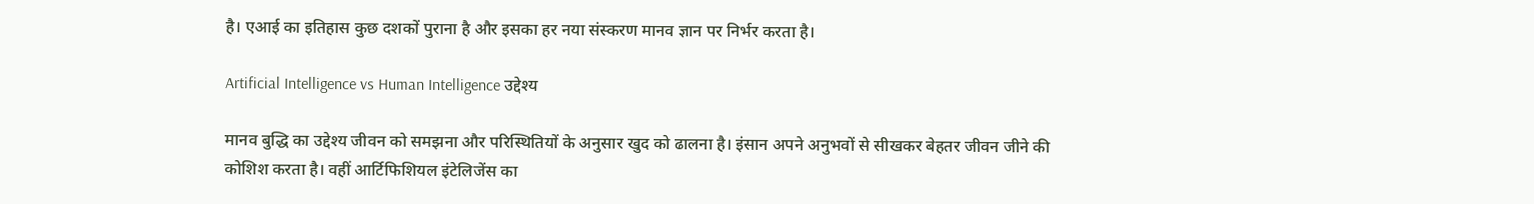है। एआई का इतिहास कुछ दशकों पुराना है और इसका हर नया संस्करण मानव ज्ञान पर निर्भर करता है।

Artificial Intelligence vs Human Intelligence उद्देश्य

मानव बुद्धि का उद्देश्य जीवन को समझना और परिस्थितियों के अनुसार खुद को ढालना है। इंसान अपने अनुभवों से सीखकर बेहतर जीवन जीने की कोशिश करता है। वहीं आर्टिफिशियल इंटेलिजेंस का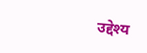उद्देश्य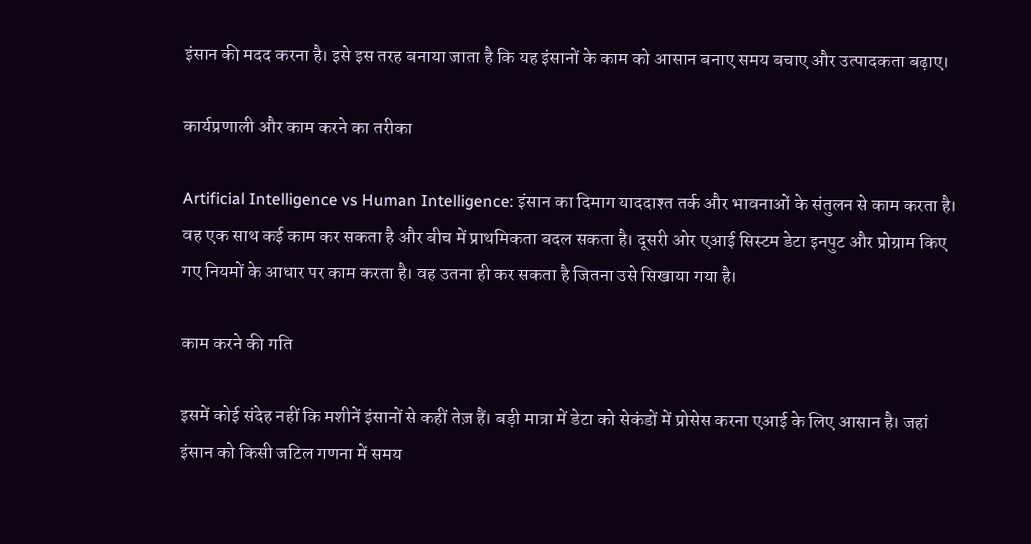इंसान की मदद करना है। इसे इस तरह बनाया जाता है कि यह इंसानों के काम को आसान बनाए समय बचाए और उत्पादकता बढ़ाए।

कार्यप्रणाली और काम करने का तरीका

Artificial Intelligence vs Human Intelligence: इंसान का दिमाग याददाश्त तर्क और भावनाओं के संतुलन से काम करता है। वह एक साथ कई काम कर सकता है और बीच में प्राथमिकता बदल सकता है। दूसरी ओर एआई सिस्टम डेटा इनपुट और प्रोग्राम किए गए नियमों के आधार पर काम करता है। वह उतना ही कर सकता है जितना उसे सिखाया गया है।

काम करने की गति

इसमें कोई संदेह नहीं कि मशीनें इंसानों से कहीं तेज़ हैं। बड़ी मात्रा में डेटा को सेकंडों में प्रोसेस करना एआई के लिए आसान है। जहां इंसान को किसी जटिल गणना में समय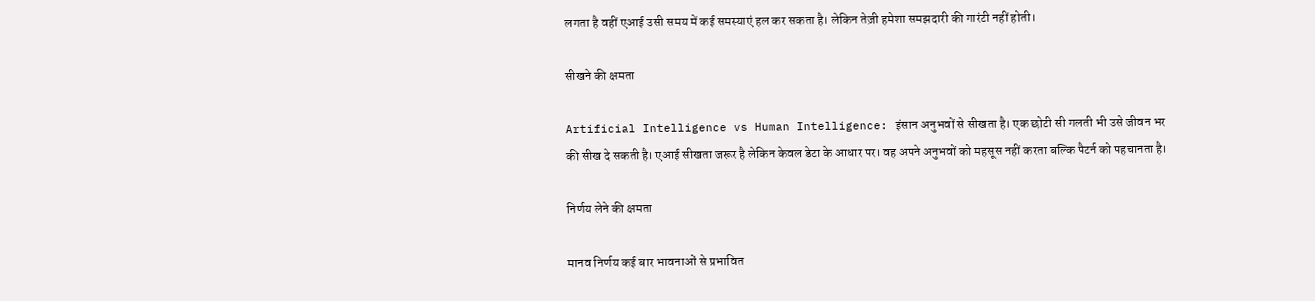लगता है वहीं एआई उसी समय में कई समस्याएं हल कर सकता है। लेकिन तेज़ी हमेशा समझदारी की गारंटी नहीं होती।

सीखने की क्षमता

Artificial Intelligence vs Human Intelligence: इंसान अनुभवों से सीखता है। एक छोटी सी गलती भी उसे जीवन भर की सीख दे सकती है। एआई सीखता जरूर है लेकिन केवल डेटा के आधार पर। वह अपने अनुभवों को महसूस नहीं करता बल्कि पैटर्न को पहचानता है।

निर्णय लेने की क्षमता

मानव निर्णय कई बार भावनाओं से प्रभावित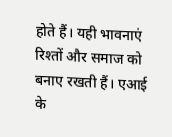होते हैं। यही भावनाएं रिश्तों और समाज को बनाए रखती हैं। एआई के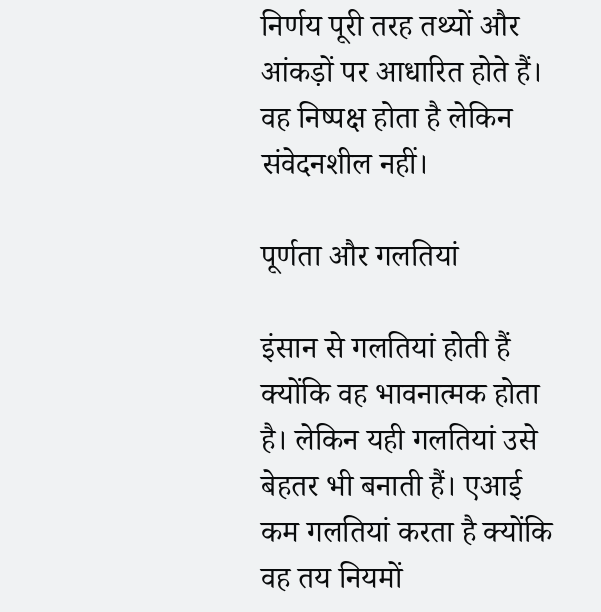निर्णय पूरी तरह तथ्यों और आंकड़ों पर आधारित होते हैं। वह निष्पक्ष होता है लेकिन संवेदनशील नहीं।

पूर्णता और गलतियां

इंसान से गलतियां होती हैं क्योंकि वह भावनात्मक होता है। लेकिन यही गलतियां उसे बेहतर भी बनाती हैं। एआई कम गलतियां करता है क्योंकि वह तय नियमों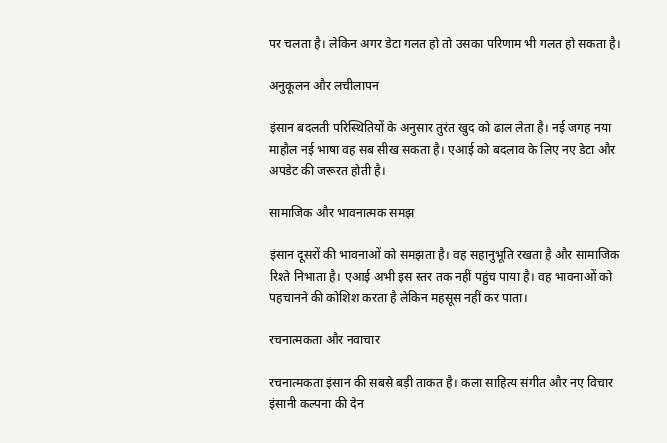पर चलता है। लेकिन अगर डेटा गलत हो तो उसका परिणाम भी गलत हो सकता है।

अनुकूलन और लचीलापन

इंसान बदलती परिस्थितियों के अनुसार तुरंत खुद को ढाल लेता है। नई जगह नया माहौल नई भाषा वह सब सीख सकता है। एआई को बदलाव के लिए नए डेटा और अपडेट की जरूरत होती है।

सामाजिक और भावनात्मक समझ

इंसान दूसरों की भावनाओं को समझता है। वह सहानुभूति रखता है और सामाजिक रिश्ते निभाता है। एआई अभी इस स्तर तक नहीं पहुंच पाया है। वह भावनाओं को पहचानने की कोशिश करता है लेकिन महसूस नहीं कर पाता।

रचनात्मकता और नवाचार

रचनात्मकता इंसान की सबसे बड़ी ताकत है। कला साहित्य संगीत और नए विचार इंसानी कल्पना की देन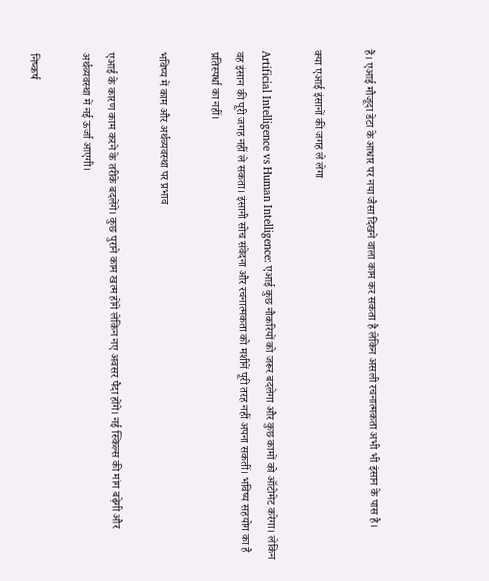हैं। एआई मौजूदा डेटा के आधार पर नया जैसा दिखने वाला काम कर सकता है लेकिन असली रचनात्मकता अभी भी इंसान के पास है।

क्या एआई इंसानों की जगह ले लेगा

Artificial Intelligence vs Human Intelligence: एआई कुछ नौकरियों को जरूर बदलेगा और कुछ कामों को ऑटोमेट करेगा। लेकिन वह इंसान की पूरी जगह नहीं ले सकता। इंसानी सोच संवेदना और रचनात्मकता को मशीनें पूरी तरह नहीं अपना सकतीं। भविष्य सहयोग का है प्रतिस्पर्धा का नहीं।

भविष्य में काम और अर्थव्यवस्था पर प्रभाव

एआई के कारण काम करने के तरीके बदलेंगे। कुछ पुराने काम खत्म होंगे लेकिन नए अवसर पैदा होंगे। नई स्किल्स की मांग बढ़ेगी और अर्थव्यवस्था में नई ऊर्जा आएगी।

निष्कर्ष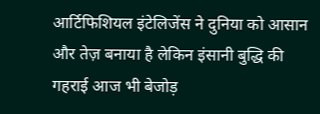आर्टिफिशियल इंटेलिजेंस ने दुनिया को आसान और तेज़ बनाया है लेकिन इंसानी बुद्धि की गहराई आज भी बेजोड़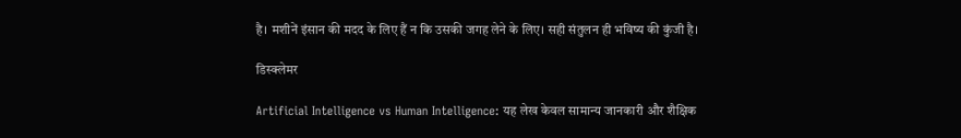है। मशीनें इंसान की मदद के लिए हैं न कि उसकी जगह लेने के लिए। सही संतुलन ही भविष्य की कुंजी है।

डिस्क्लेमर

Artificial Intelligence vs Human Intelligence: यह लेख केवल सामान्य जानकारी और शैक्षिक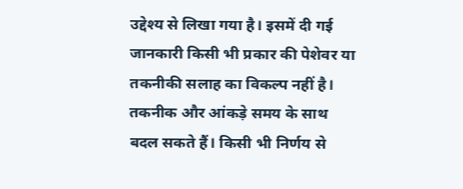उद्देश्य से लिखा गया है। इसमें दी गई जानकारी किसी भी प्रकार की पेशेवर या तकनीकी सलाह का विकल्प नहीं है। तकनीक और आंकड़े समय के साथ बदल सकते हैं। किसी भी निर्णय से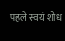पहले स्वयं शोध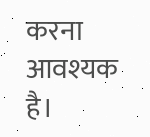करना आवश्यक है।